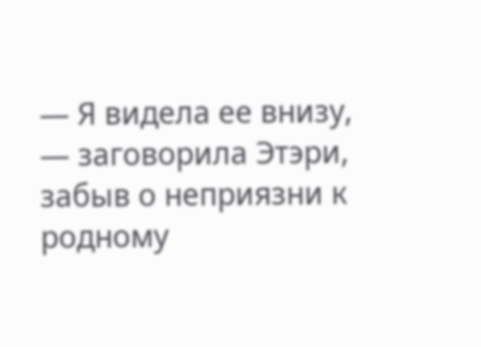— Я видела ее внизу, — заговорила Этэри, забыв о неприязни к родному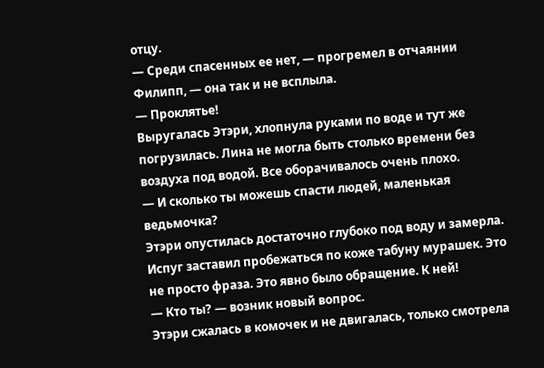отцу.
— Среди спасенных ее нет, — прогремел в отчаянии Филипп, — она так и не всплыла.
— Проклятье!
Выругалась Этэри, хлопнула руками по воде и тут же погрузилась. Лина не могла быть столько времени без воздуха под водой. Все оборачивалось очень плохо.
— И сколько ты можешь спасти людей, маленькая ведьмочка?
Этэри опустилась достаточно глубоко под воду и замерла. Испуг заставил пробежаться по коже табуну мурашек. Это не просто фраза. Это явно было обращение. К ней!
— Кто ты? — возник новый вопрос.
Этэри сжалась в комочек и не двигалась, только смотрела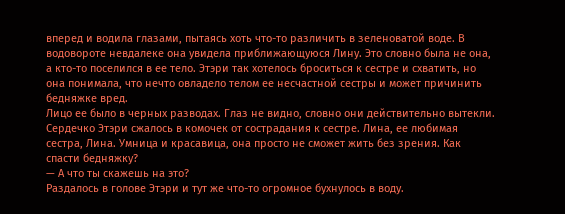вперед и водила глазами, пытаясь хоть что-то различить в зеленоватой воде. В водовороте невдалеке она увидела приближающуюся Лину. Это словно была не она, а кто-то поселился в ее тело. Этэри так хотелось броситься к сестре и схватить, но она понимала, что нечто овладело телом ее несчастной сестры и может причинить бедняжке вред.
Лицо ее было в черных разводах. Глаз не видно, словно они действительно вытекли. Сердечко Этэри сжалось в комочек от сострадания к сестре. Лина, ее любимая сестра, Лина. Умница и красавица, она просто не сможет жить без зрения. Как спасти бедняжку?
— А что ты скажешь на это?
Раздалось в голове Этэри и тут же что-то огромное бухнулось в воду.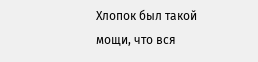Хлопок был такой мощи, что вся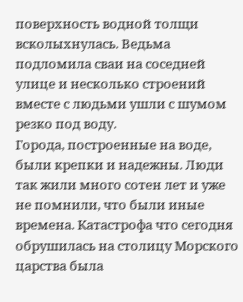поверхность водной толщи всколыхнулась. Ведьма подломила сваи на соседней улице и несколько строений вместе с людьми ушли с шумом резко под воду.
Города, построенные на воде, были крепки и надежны. Люди так жили много сотен лет и уже не помнили, что были иные времена. Катастрофа что сегодня обрушилась на столицу Морского царства была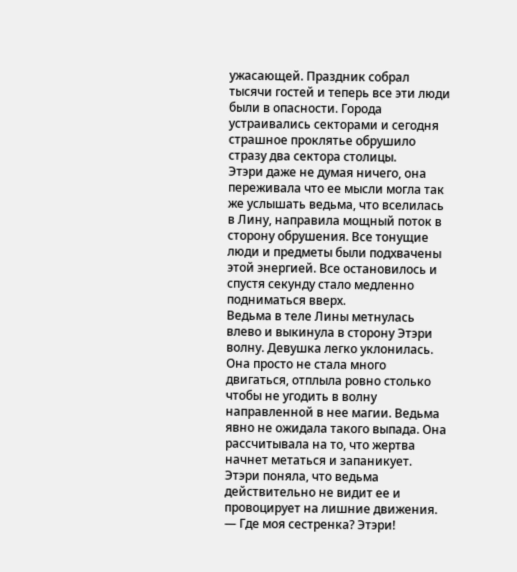ужасающей. Праздник собрал тысячи гостей и теперь все эти люди были в опасности. Города устраивались секторами и сегодня страшное проклятье обрушило стразу два сектора столицы.
Этэри даже не думая ничего, она переживала что ее мысли могла так же услышать ведьма, что вселилась в Лину, направила мощный поток в сторону обрушения. Все тонущие люди и предметы были подхвачены этой энергией. Все остановилось и спустя секунду стало медленно подниматься вверх.
Ведьма в теле Лины метнулась влево и выкинула в сторону Этэри волну. Девушка легко уклонилась. Она просто не стала много двигаться, отплыла ровно столько чтобы не угодить в волну направленной в нее магии. Ведьма явно не ожидала такого выпада. Она рассчитывала на то, что жертва начнет метаться и запаникует.
Этэри поняла, что ведьма действительно не видит ее и провоцирует на лишние движения.
— Где моя сестренка? Этэри!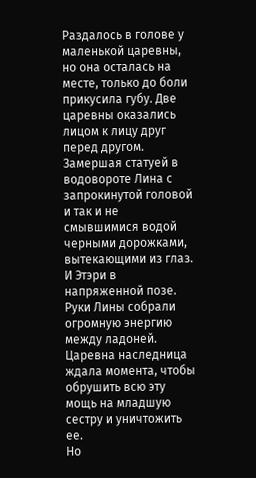Раздалось в голове у маленькой царевны, но она осталась на месте, только до боли прикусила губу. Две царевны оказались лицом к лицу друг перед другом. Замершая статуей в водовороте Лина с запрокинутой головой и так и не смывшимися водой черными дорожками, вытекающими из глаз. И Этэри в напряженной позе. Руки Лины собрали огромную энергию между ладоней. Царевна наследница ждала момента, чтобы обрушить всю эту мощь на младшую сестру и уничтожить ее.
Но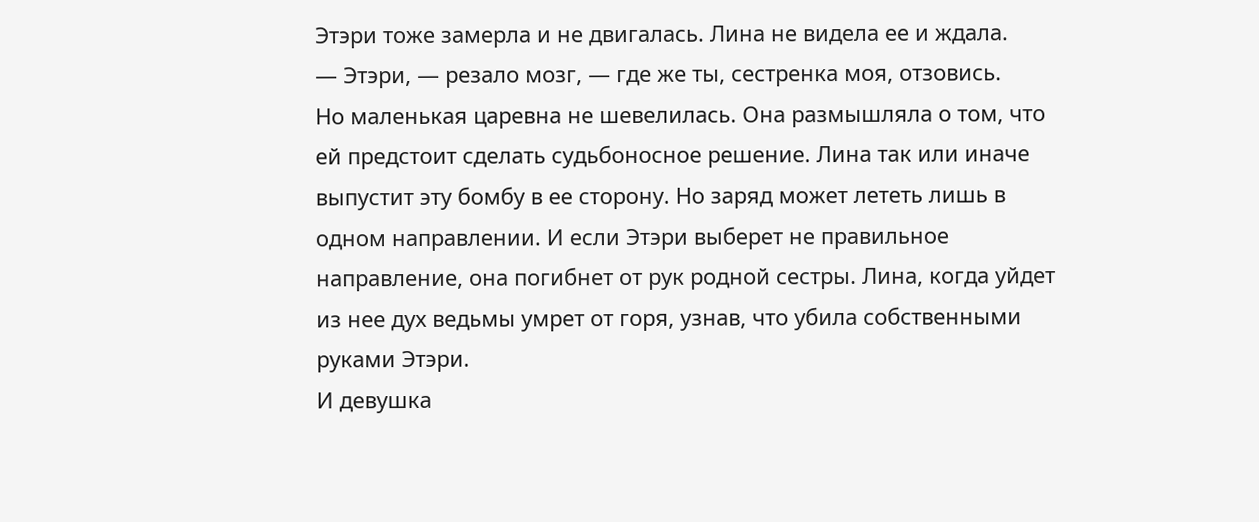Этэри тоже замерла и не двигалась. Лина не видела ее и ждала.
— Этэри, — резало мозг, — где же ты, сестренка моя, отзовись.
Но маленькая царевна не шевелилась. Она размышляла о том, что ей предстоит сделать судьбоносное решение. Лина так или иначе выпустит эту бомбу в ее сторону. Но заряд может лететь лишь в одном направлении. И если Этэри выберет не правильное направление, она погибнет от рук родной сестры. Лина, когда уйдет из нее дух ведьмы умрет от горя, узнав, что убила собственными руками Этэри.
И девушка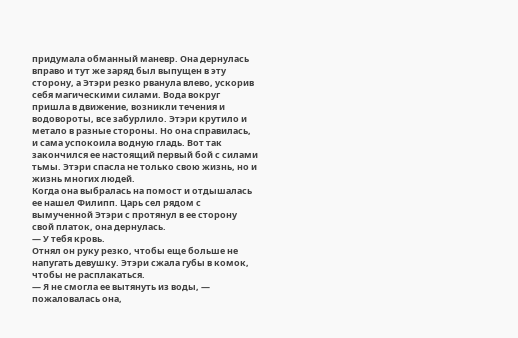придумала обманный маневр. Она дернулась вправо и тут же заряд был выпущен в эту сторону, а Этэри резко рванула влево, ускорив себя магическими силами. Вода вокруг пришла в движение, возникли течения и водовороты, все забурлило. Этэри крутило и метало в разные стороны. Но она справилась, и сама успокоила водную гладь. Вот так закончился ее настоящий первый бой с силами тьмы. Этэри спасла не только свою жизнь, но и жизнь многих людей.
Когда она выбралась на помост и отдышалась ее нашел Филипп. Царь сел рядом с вымученной Этэри с протянул в ее сторону свой платок, она дернулась.
— У тебя кровь.
Отнял он руку резко, чтобы еще больше не напугать девушку. Этэри сжала губы в комок, чтобы не расплакаться.
— Я не смогла ее вытянуть из воды, — пожаловалась она,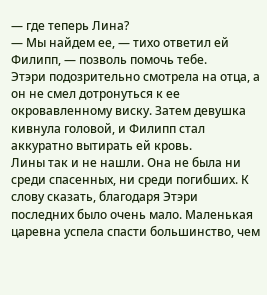— где теперь Лина?
— Мы найдем ее, — тихо ответил ей Филипп, — позволь помочь тебе.
Этэри подозрительно смотрела на отца, а он не смел дотронуться к ее окровавленному виску. Затем девушка кивнула головой, и Филипп стал аккуратно вытирать ей кровь.
Лины так и не нашли. Она не была ни среди спасенных, ни среди погибших. К слову сказать, благодаря Этэри последних было очень мало. Маленькая царевна успела спасти большинство, чем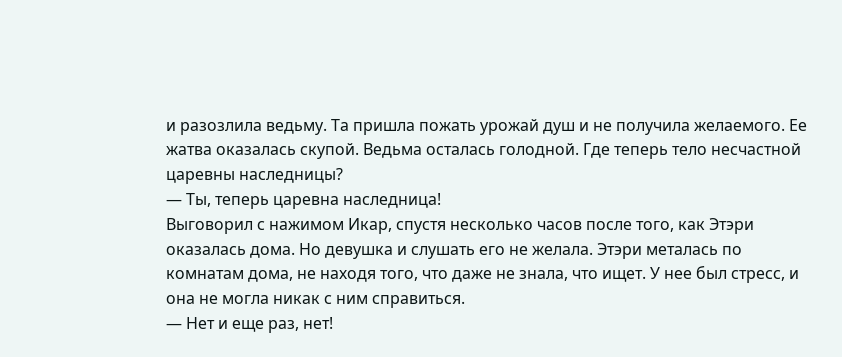и разозлила ведьму. Та пришла пожать урожай душ и не получила желаемого. Ее жатва оказалась скупой. Ведьма осталась голодной. Где теперь тело несчастной царевны наследницы?
— Ты, теперь царевна наследница!
Выговорил с нажимом Икар, спустя несколько часов после того, как Этэри оказалась дома. Но девушка и слушать его не желала. Этэри металась по комнатам дома, не находя того, что даже не знала, что ищет. У нее был стресс, и она не могла никак с ним справиться.
— Нет и еще раз, нет!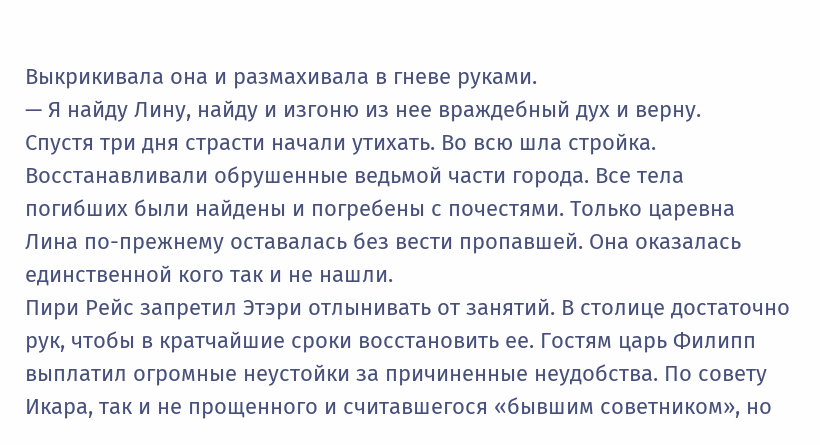Выкрикивала она и размахивала в гневе руками.
— Я найду Лину, найду и изгоню из нее враждебный дух и верну.
Спустя три дня страсти начали утихать. Во всю шла стройка. Восстанавливали обрушенные ведьмой части города. Все тела погибших были найдены и погребены с почестями. Только царевна Лина по-прежнему оставалась без вести пропавшей. Она оказалась единственной кого так и не нашли.
Пири Рейс запретил Этэри отлынивать от занятий. В столице достаточно рук, чтобы в кратчайшие сроки восстановить ее. Гостям царь Филипп выплатил огромные неустойки за причиненные неудобства. По совету Икара, так и не прощенного и считавшегося «бывшим советником», но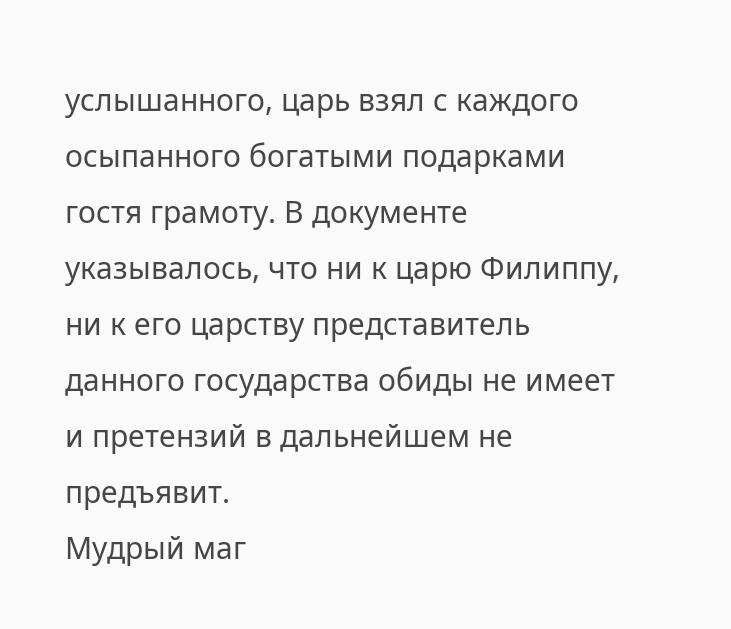услышанного, царь взял с каждого осыпанного богатыми подарками гостя грамоту. В документе указывалось, что ни к царю Филиппу, ни к его царству представитель данного государства обиды не имеет и претензий в дальнейшем не предъявит.
Мудрый маг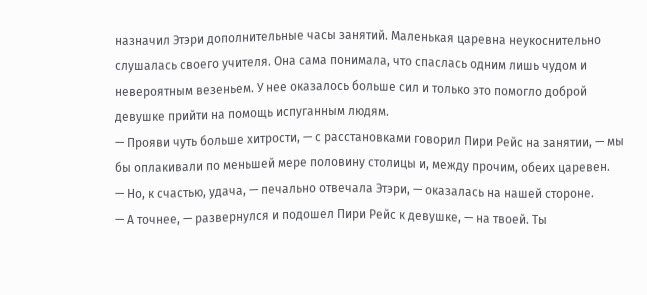назначил Этэри дополнительные часы занятий. Маленькая царевна неукоснительно слушалась своего учителя. Она сама понимала, что спаслась одним лишь чудом и невероятным везеньем. У нее оказалось больше сил и только это помогло доброй девушке прийти на помощь испуганным людям.
— Прояви чуть больше хитрости, — с расстановками говорил Пири Рейс на занятии, — мы бы оплакивали по меньшей мере половину столицы и, между прочим, обеих царевен.
— Но, к счастью, удача, — печально отвечала Этэри, — оказалась на нашей стороне.
— А точнее, — развернулся и подошел Пири Рейс к девушке, — на твоей. Ты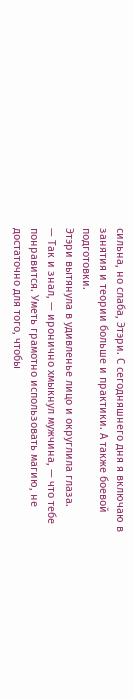сильна, но слаба, Этэри. С сегодняшнего дня я включаю в занятия и теории больше и практики. А также боевой подготовки.
Этэри вытянула в удивленье лицо и округлила глаза.
— Так и знал, — иронично хмыкнул мужчина, — что тебе понравится. Уметь грамотно использовать магию, не достаточно для того, чтобы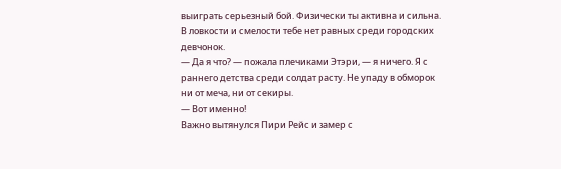выиграть серьезный бой. Физически ты активна и сильна. В ловкости и смелости тебе нет равных среди городских девчонок.
— Да я что? — пожала плечиками Этэри, — я ничего. Я с раннего детства среди солдат расту. Не упаду в обморок ни от меча, ни от секиры.
— Вот именно!
Важно вытянулся Пири Рейс и замер с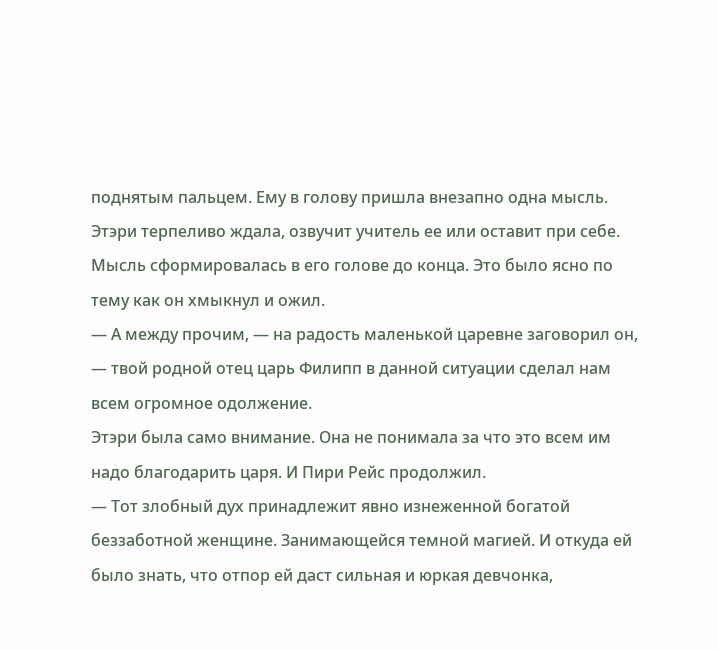поднятым пальцем. Ему в голову пришла внезапно одна мысль. Этэри терпеливо ждала, озвучит учитель ее или оставит при себе. Мысль сформировалась в его голове до конца. Это было ясно по тему как он хмыкнул и ожил.
— А между прочим, — на радость маленькой царевне заговорил он, — твой родной отец царь Филипп в данной ситуации сделал нам всем огромное одолжение.
Этэри была само внимание. Она не понимала за что это всем им надо благодарить царя. И Пири Рейс продолжил.
— Тот злобный дух принадлежит явно изнеженной богатой беззаботной женщине. Занимающейся темной магией. И откуда ей было знать, что отпор ей даст сильная и юркая девчонка,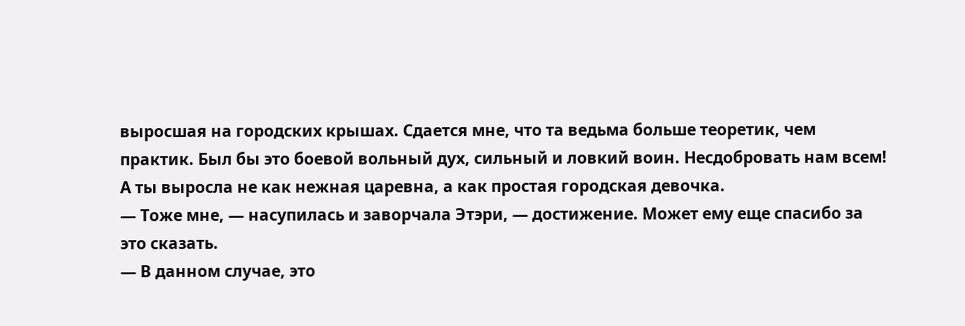выросшая на городских крышах. Сдается мне, что та ведьма больше теоретик, чем практик. Был бы это боевой вольный дух, сильный и ловкий воин. Несдобровать нам всем! А ты выросла не как нежная царевна, а как простая городская девочка.
— Тоже мне, — насупилась и заворчала Этэри, — достижение. Может ему еще спасибо за это сказать.
— В данном случае, это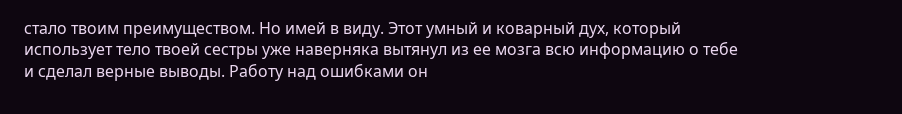стало твоим преимуществом. Но имей в виду. Этот умный и коварный дух, который использует тело твоей сестры уже наверняка вытянул из ее мозга всю информацию о тебе и сделал верные выводы. Работу над ошибками он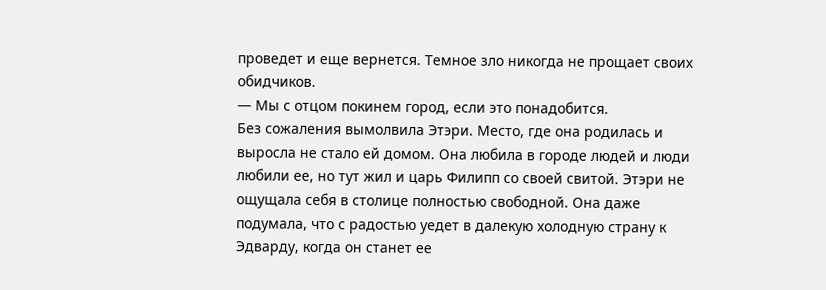проведет и еще вернется. Темное зло никогда не прощает своих обидчиков.
— Мы с отцом покинем город, если это понадобится.
Без сожаления вымолвила Этэри. Место, где она родилась и выросла не стало ей домом. Она любила в городе людей и люди любили ее, но тут жил и царь Филипп со своей свитой. Этэри не ощущала себя в столице полностью свободной. Она даже подумала, что с радостью уедет в далекую холодную страну к Эдварду, когда он станет ее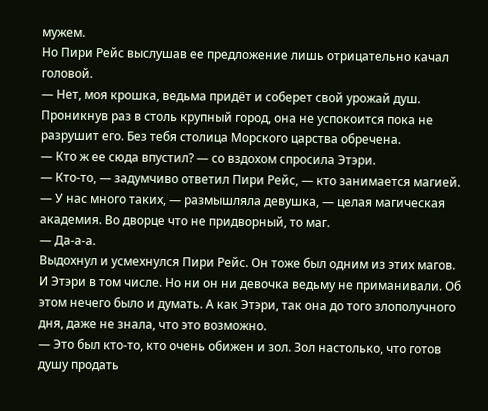мужем.
Но Пири Рейс выслушав ее предложение лишь отрицательно качал головой.
— Нет, моя крошка, ведьма придёт и соберет свой урожай душ. Проникнув раз в столь крупный город, она не успокоится пока не разрушит его. Без тебя столица Морского царства обречена.
— Кто ж ее сюда впустил? — со вздохом спросила Этэри.
— Кто-то, — задумчиво ответил Пири Рейс, — кто занимается магией.
— У нас много таких, — размышляла девушка, — целая магическая академия. Во дворце что не придворный, то маг.
— Да-а-а.
Выдохнул и усмехнулся Пири Рейс. Он тоже был одним из этих магов. И Этэри в том числе. Но ни он ни девочка ведьму не приманивали. Об этом нечего было и думать. А как Этэри, так она до того злополучного дня, даже не знала, что это возможно.
— Это был кто-то, кто очень обижен и зол. Зол настолько, что готов душу продать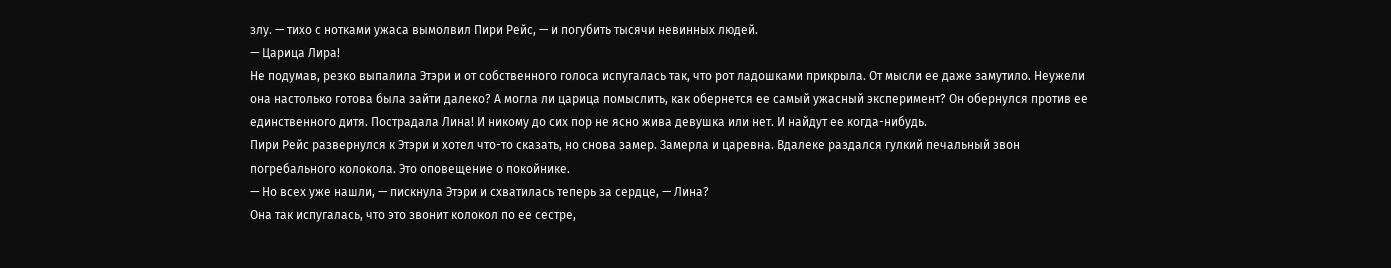злу. — тихо с нотками ужаса вымолвил Пири Рейс, — и погубить тысячи невинных людей.
— Царица Лира!
Не подумав, резко выпалила Этэри и от собственного голоса испугалась так, что рот ладошками прикрыла. От мысли ее даже замутило. Неужели она настолько готова была зайти далеко? А могла ли царица помыслить, как обернется ее самый ужасный эксперимент? Он обернулся против ее единственного дитя. Пострадала Лина! И никому до сих пор не ясно жива девушка или нет. И найдут ее когда-нибудь.
Пири Рейс развернулся к Этэри и хотел что-то сказать, но снова замер. Замерла и царевна. Вдалеке раздался гулкий печальный звон погребального колокола. Это оповещение о покойнике.
— Но всех уже нашли, — пискнула Этэри и схватилась теперь за сердце, — Лина?
Она так испугалась, что это звонит колокол по ее сестре,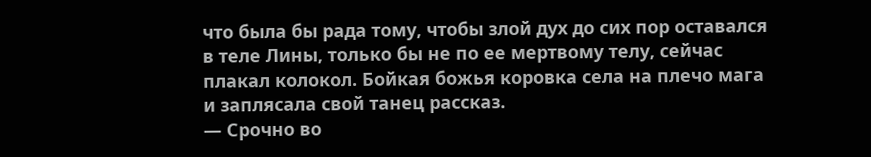что была бы рада тому, чтобы злой дух до сих пор оставался в теле Лины, только бы не по ее мертвому телу, сейчас плакал колокол. Бойкая божья коровка села на плечо мага и заплясала свой танец рассказ.
— Срочно во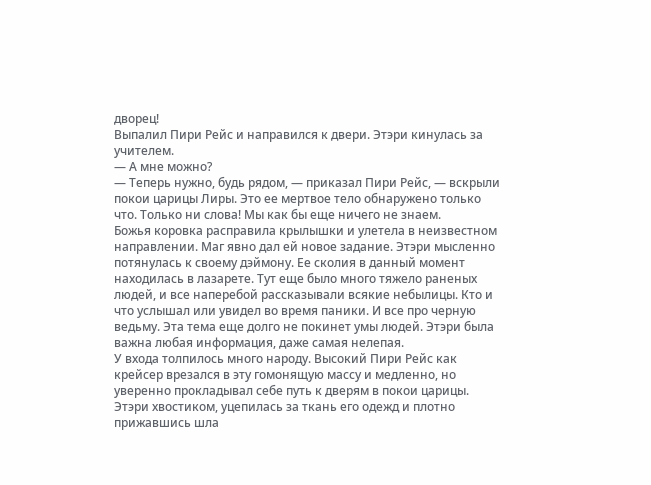дворец!
Выпалил Пири Рейс и направился к двери. Этэри кинулась за учителем.
— А мне можно?
— Теперь нужно, будь рядом, — приказал Пири Рейс, — вскрыли покои царицы Лиры. Это ее мертвое тело обнаружено только что. Только ни слова! Мы как бы еще ничего не знаем.
Божья коровка расправила крылышки и улетела в неизвестном направлении. Маг явно дал ей новое задание. Этэри мысленно потянулась к своему дэймону. Ее сколия в данный момент находилась в лазарете. Тут еще было много тяжело раненых людей, и все наперебой рассказывали всякие небылицы. Кто и что услышал или увидел во время паники. И все про черную ведьму. Эта тема еще долго не покинет умы людей. Этэри была важна любая информация, даже самая нелепая.
У входа толпилось много народу. Высокий Пири Рейс как крейсер врезался в эту гомонящую массу и медленно, но уверенно прокладывал себе путь к дверям в покои царицы. Этэри хвостиком, уцепилась за ткань его одежд и плотно прижавшись шла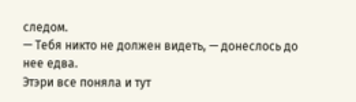следом.
— Тебя никто не должен видеть, — донеслось до нее едва.
Этэри все поняла и тут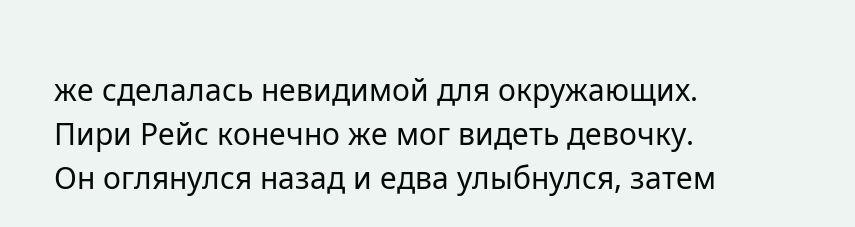же сделалась невидимой для окружающих. Пири Рейс конечно же мог видеть девочку. Он оглянулся назад и едва улыбнулся, затем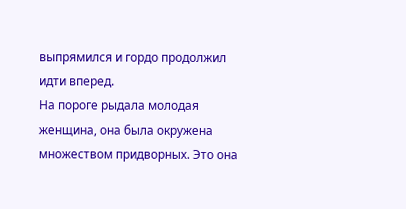выпрямился и гордо продолжил идти вперед.
На пороге рыдала молодая женщина, она была окружена множеством придворных. Это она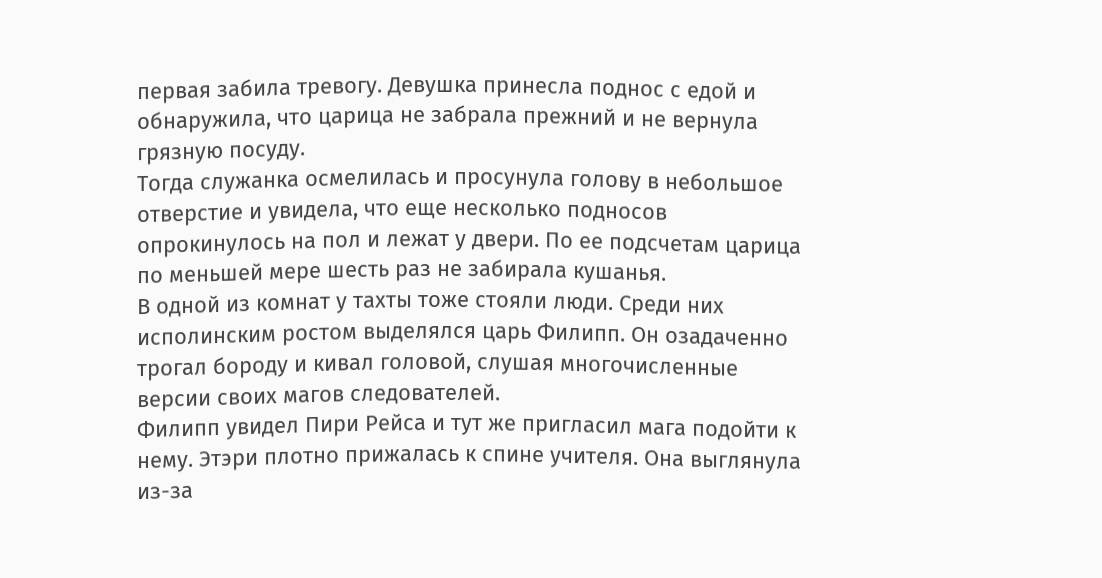первая забила тревогу. Девушка принесла поднос с едой и обнаружила, что царица не забрала прежний и не вернула грязную посуду.
Тогда служанка осмелилась и просунула голову в небольшое отверстие и увидела, что еще несколько подносов опрокинулось на пол и лежат у двери. По ее подсчетам царица по меньшей мере шесть раз не забирала кушанья.
В одной из комнат у тахты тоже стояли люди. Среди них исполинским ростом выделялся царь Филипп. Он озадаченно трогал бороду и кивал головой, слушая многочисленные версии своих магов следователей.
Филипп увидел Пири Рейса и тут же пригласил мага подойти к нему. Этэри плотно прижалась к спине учителя. Она выглянула из-за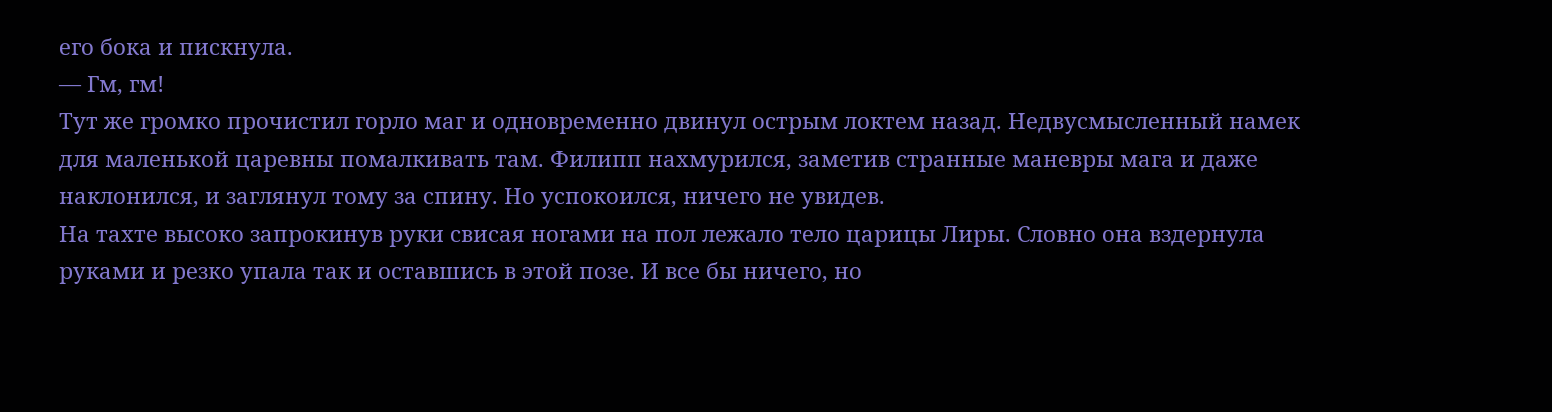его бока и пискнула.
— Гм, гм!
Тут же громко прочистил горло маг и одновременно двинул острым локтем назад. Недвусмысленный намек для маленькой царевны помалкивать там. Филипп нахмурился, заметив странные маневры мага и даже наклонился, и заглянул тому за спину. Но успокоился, ничего не увидев.
На тахте высоко запрокинув руки свисая ногами на пол лежало тело царицы Лиры. Словно она вздернула руками и резко упала так и оставшись в этой позе. И все бы ничего, но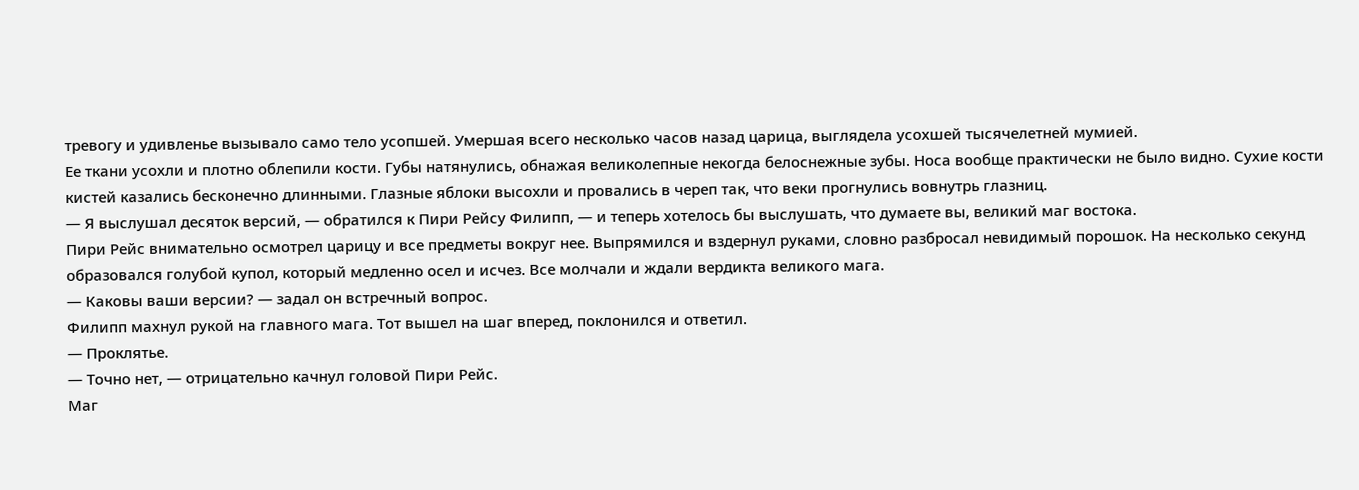тревогу и удивленье вызывало само тело усопшей. Умершая всего несколько часов назад царица, выглядела усохшей тысячелетней мумией.
Ее ткани усохли и плотно облепили кости. Губы натянулись, обнажая великолепные некогда белоснежные зубы. Носа вообще практически не было видно. Сухие кости кистей казались бесконечно длинными. Глазные яблоки высохли и провались в череп так, что веки прогнулись вовнутрь глазниц.
— Я выслушал десяток версий, — обратился к Пири Рейсу Филипп, — и теперь хотелось бы выслушать, что думаете вы, великий маг востока.
Пири Рейс внимательно осмотрел царицу и все предметы вокруг нее. Выпрямился и вздернул руками, словно разбросал невидимый порошок. На несколько секунд образовался голубой купол, который медленно осел и исчез. Все молчали и ждали вердикта великого мага.
— Каковы ваши версии? — задал он встречный вопрос.
Филипп махнул рукой на главного мага. Тот вышел на шаг вперед, поклонился и ответил.
— Проклятье.
— Точно нет, — отрицательно качнул головой Пири Рейс.
Маг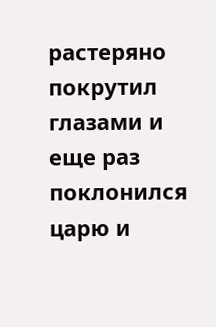растеряно покрутил глазами и еще раз поклонился царю и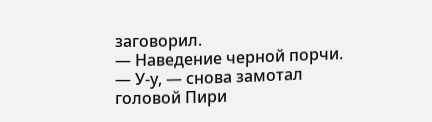заговорил.
— Наведение черной порчи.
— У-у, — снова замотал головой Пири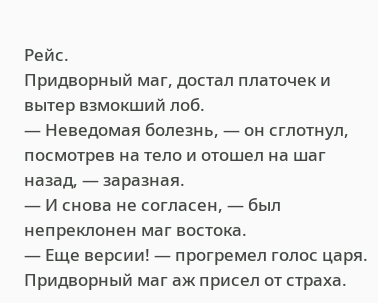Рейс.
Придворный маг, достал платочек и вытер взмокший лоб.
— Неведомая болезнь, — он сглотнул, посмотрев на тело и отошел на шаг назад, — заразная.
— И снова не согласен, — был непреклонен маг востока.
— Еще версии! — прогремел голос царя.
Придворный маг аж присел от страха.